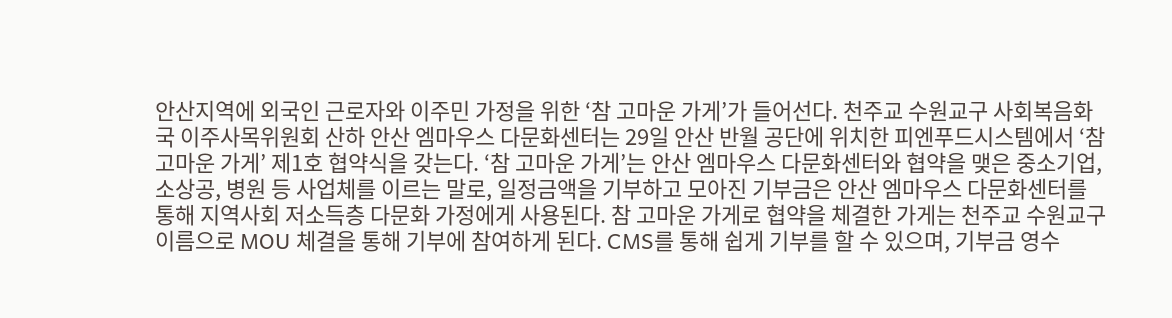안산지역에 외국인 근로자와 이주민 가정을 위한 ‘참 고마운 가게’가 들어선다. 천주교 수원교구 사회복음화국 이주사목위원회 산하 안산 엠마우스 다문화센터는 29일 안산 반월 공단에 위치한 피엔푸드시스템에서 ‘참 고마운 가게’ 제1호 협약식을 갖는다. ‘참 고마운 가게’는 안산 엠마우스 다문화센터와 협약을 맺은 중소기업, 소상공, 병원 등 사업체를 이르는 말로, 일정금액을 기부하고 모아진 기부금은 안산 엠마우스 다문화센터를 통해 지역사회 저소득층 다문화 가정에게 사용된다. 참 고마운 가게로 협약을 체결한 가게는 천주교 수원교구 이름으로 MOU 체결을 통해 기부에 참여하게 된다. CMS를 통해 쉽게 기부를 할 수 있으며, 기부금 영수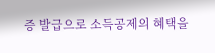증 발급으로 소득공제의 혜택을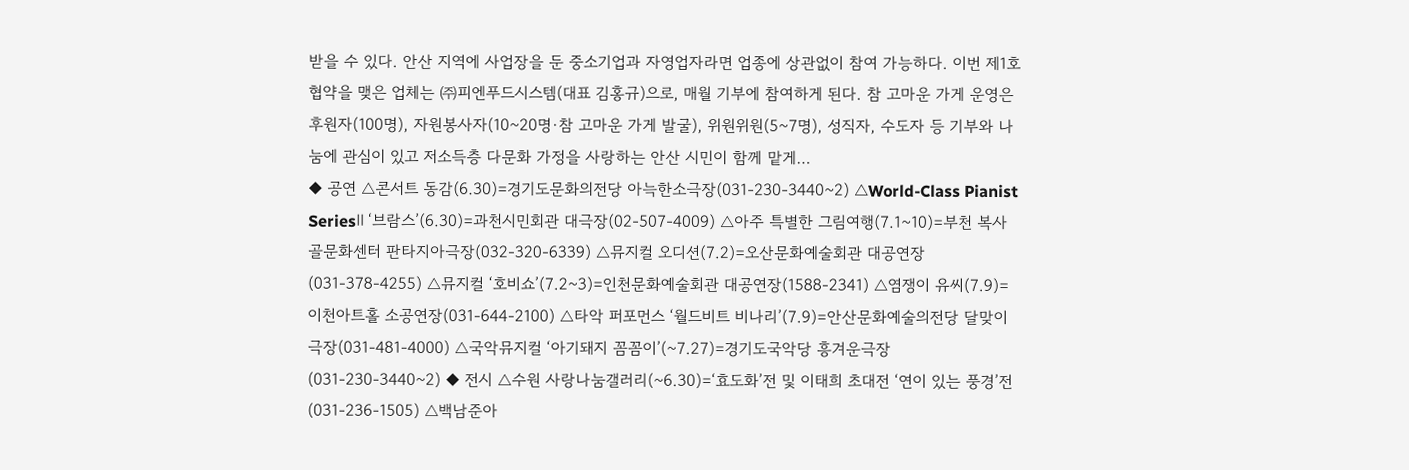받을 수 있다. 안산 지역에 사업장을 둔 중소기업과 자영업자라면 업종에 상관없이 참여 가능하다. 이번 제1호 협약을 맺은 업체는 ㈜피엔푸드시스템(대표 김홍규)으로, 매월 기부에 참여하게 된다. 참 고마운 가게 운영은 후원자(100명), 자원봉사자(10~20명·참 고마운 가게 발굴), 위원위원(5~7명), 성직자, 수도자 등 기부와 나눔에 관심이 있고 저소득층 다문화 가정을 사랑하는 안산 시민이 함께 맡게…
◆ 공연 △콘서트 동감(6.30)=경기도문화의전당 아늑한소극장(031-230-3440~2) △World-Class Pianist SeriesⅡ ‘브람스’(6.30)=과천시민회관 대극장(02-507-4009) △아주 특별한 그림여행(7.1~10)=부천 복사골문화센터 판타지아극장(032-320-6339) △뮤지컬 오디션(7.2)=오산문화예술회관 대공연장(031-378-4255) △뮤지컬 ‘호비쇼’(7.2~3)=인천문화예술회관 대공연장(1588-2341) △염쟁이 유씨(7.9)=이천아트홀 소공연장(031-644-2100) △타악 퍼포먼스 ‘월드비트 비나리’(7.9)=안산문화예술의전당 달맞이극장(031-481-4000) △국악뮤지컬 ‘아기돼지 꼼꼼이’(~7.27)=경기도국악당 흥겨운극장(031-230-3440~2) ◆ 전시 △수원 사랑나눔갤러리(~6.30)=‘효도화’전 및 이태희 초대전 ‘연이 있는 풍경’전(031-236-1505) △백남준아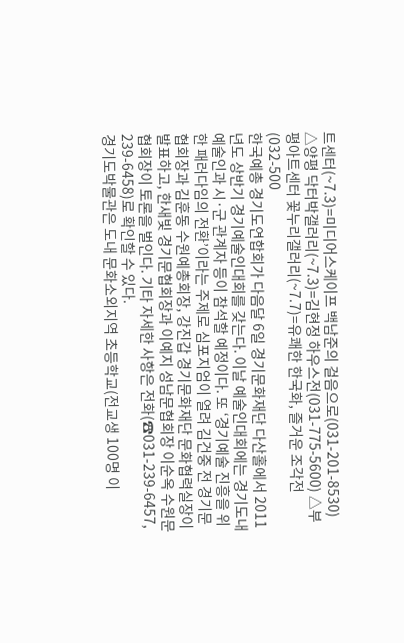트센터(~7.3)=미디어스케이프 백남준의 걸음으로(031-201-8530) △양평 닥터박갤러리(~7.3)=김현정 하우스전(031-775-5600) △부평아트센터 꽃누리갤러리(~7.7)=유쾌한 한국화, 즐거운 조각전(032-500
한국예총 경기도연합회가 다음달 6일 경기문화재단 다산홀에서 2011년도 상반기 경기예술인대회를 갖는다. 이날 예술인대회에는 경기도내 예술인과 시·군 관계자 등이 참석할 예정이다. 또 ‘경기예술 진흥을 위한 패러다임의 전환’이라는 주제로 심포지엄이 열려 김건중 전 경기문협회장과 김훈동 수원예총회장, 강진갑 경기문화재단 문화협력실장이 발표하고, 한새빛 경기문협회장과 이예지 성남문협회장 이순옥 수원문협회장이 토론을 벌인다. 기타 자세한 사항은 전화(☎031-239-6457, 239-6458)로 확인할 수 있다.
경기도박물관은 도내 문화소외지역 초등학교(전교생 100명 이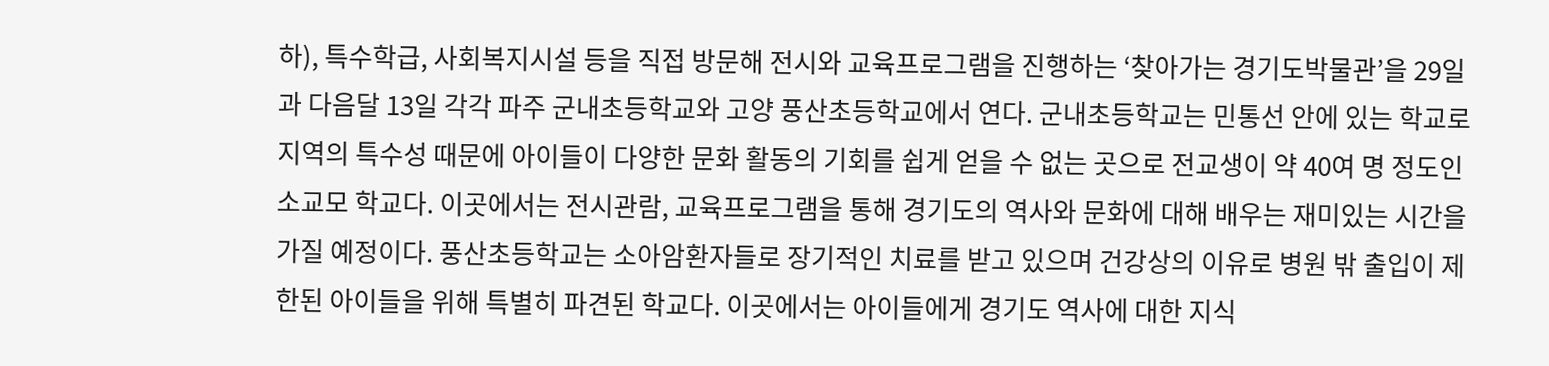하), 특수학급, 사회복지시설 등을 직접 방문해 전시와 교육프로그램을 진행하는 ‘찾아가는 경기도박물관’을 29일과 다음달 13일 각각 파주 군내초등학교와 고양 풍산초등학교에서 연다. 군내초등학교는 민통선 안에 있는 학교로 지역의 특수성 때문에 아이들이 다양한 문화 활동의 기회를 쉽게 얻을 수 없는 곳으로 전교생이 약 40여 명 정도인 소교모 학교다. 이곳에서는 전시관람, 교육프로그램을 통해 경기도의 역사와 문화에 대해 배우는 재미있는 시간을 가질 예정이다. 풍산초등학교는 소아암환자들로 장기적인 치료를 받고 있으며 건강상의 이유로 병원 밖 출입이 제한된 아이들을 위해 특별히 파견된 학교다. 이곳에서는 아이들에게 경기도 역사에 대한 지식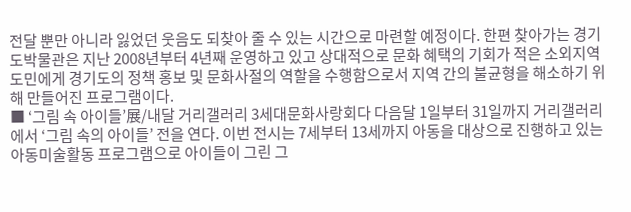전달 뿐만 아니라 잃었던 웃음도 되찾아 줄 수 있는 시간으로 마련할 예정이다. 한편 찾아가는 경기도박물관은 지난 2008년부터 4년째 운영하고 있고 상대적으로 문화 혜택의 기회가 적은 소외지역 도민에게 경기도의 정책 홍보 및 문화사절의 역할을 수행함으로서 지역 간의 불균형을 해소하기 위해 만들어진 프로그램이다.
■ ‘그림 속 아이들’展/내달 거리갤러리 3세대문화사랑회다 다음달 1일부터 31일까지 거리갤러리에서 ‘그림 속의 아이들’ 전을 연다. 이번 전시는 7세부터 13세까지 아동을 대상으로 진행하고 있는 아동미술활동 프로그램으로 아이들이 그린 그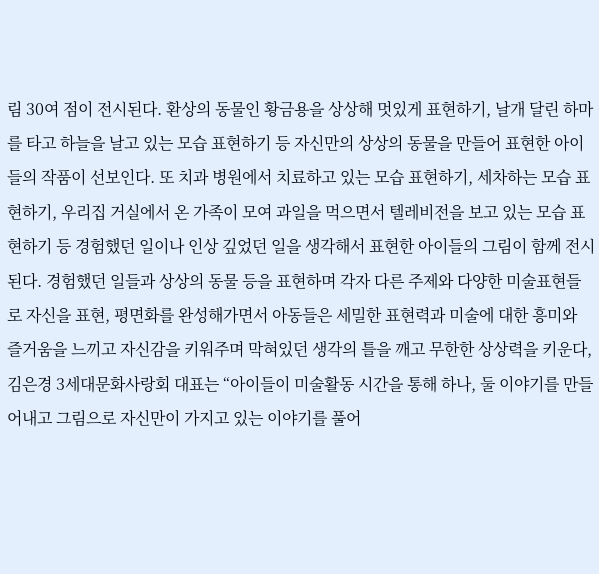림 30여 점이 전시된다. 환상의 동물인 황금용을 상상해 멋있게 표현하기, 날개 달린 하마를 타고 하늘을 날고 있는 모습 표현하기 등 자신만의 상상의 동물을 만들어 표현한 아이들의 작품이 선보인다. 또 치과 병원에서 치료하고 있는 모습 표현하기, 세차하는 모습 표현하기, 우리집 거실에서 온 가족이 모여 과일을 먹으면서 텔레비전을 보고 있는 모습 표현하기 등 경험했던 일이나 인상 깊었던 일을 생각해서 표현한 아이들의 그림이 함께 전시된다. 경험했던 일들과 상상의 동물 등을 표현하며 각자 다른 주제와 다양한 미술표현들로 자신을 표현, 평면화를 완성해가면서 아동들은 세밀한 표현력과 미술에 대한 흥미와 즐거움을 느끼고 자신감을 키워주며 막혀있던 생각의 틀을 깨고 무한한 상상력을 키운다, 김은경 3세대문화사랑회 대표는 “아이들이 미술활동 시간을 통해 하나, 둘 이야기를 만들어내고 그림으로 자신만이 가지고 있는 이야기를 풀어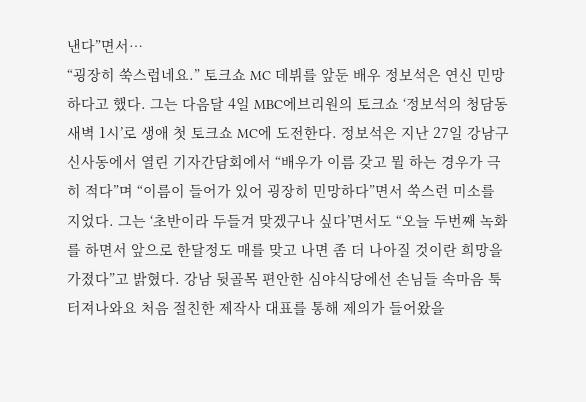낸다”면서…
“굉장히 쑥스럽네요.” 토크쇼 MC 데뷔를 앞둔 배우 정보석은 연신 민망하다고 했다. 그는 다음달 4일 MBC에브리원의 토크쇼 ‘정보석의 청담동 새벽 1시’로 생애 첫 토크쇼 MC에 도전한다. 정보석은 지난 27일 강남구 신사동에서 열린 기자간담회에서 “배우가 이름 갖고 뭘 하는 경우가 극히 적다”며 “이름이 들어가 있어 굉장히 민망하다”면서 쑥스런 미소를 지었다. 그는 ‘초반이라 두들겨 맞겠구나 싶다’면서도 “오늘 두번째 녹화를 하면서 앞으로 한달정도 매를 맞고 나면 좀 더 나아질 것이란 희망을 가졌다”고 밝혔다. 강남 뒷골목 편안한 심야식당에선 손님들 속마음 툭 터져나와요 처음 절친한 제작사 대표를 통해 제의가 들어왔을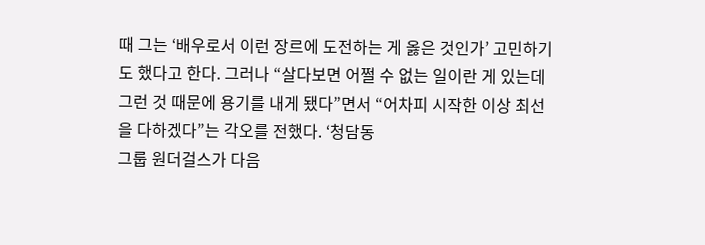때 그는 ‘배우로서 이런 장르에 도전하는 게 옳은 것인가’ 고민하기도 했다고 한다. 그러나 “살다보면 어쩔 수 없는 일이란 게 있는데 그런 것 때문에 용기를 내게 됐다”면서 “어차피 시작한 이상 최선을 다하겠다”는 각오를 전했다. ‘청담동
그룹 원더걸스가 다음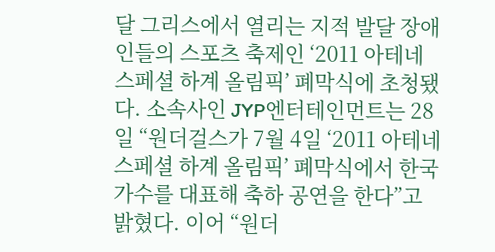달 그리스에서 열리는 지적 발달 장애인들의 스포츠 축제인 ‘2011 아테네 스페셜 하계 올림픽’ 폐막식에 초청됐다. 소속사인 JYP엔터테인먼트는 28일 “원더걸스가 7월 4일 ‘2011 아테네 스페셜 하계 올림픽’ 폐막식에서 한국 가수를 대표해 축하 공연을 한다”고 밝혔다. 이어 “원더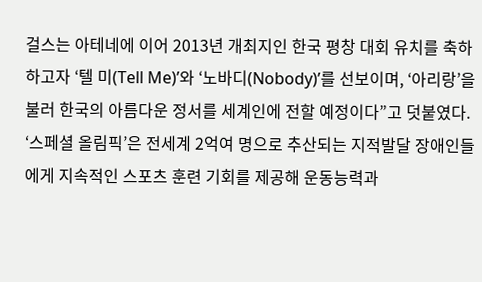걸스는 아테네에 이어 2013년 개최지인 한국 평창 대회 유치를 축하하고자 ‘텔 미(Tell Me)’와 ‘노바디(Nobody)’를 선보이며, ‘아리랑’을 불러 한국의 아름다운 정서를 세계인에 전할 예정이다”고 덧붙였다. ‘스페셜 올림픽’은 전세계 2억여 명으로 추산되는 지적발달 장애인들에게 지속적인 스포츠 훈련 기회를 제공해 운동능력과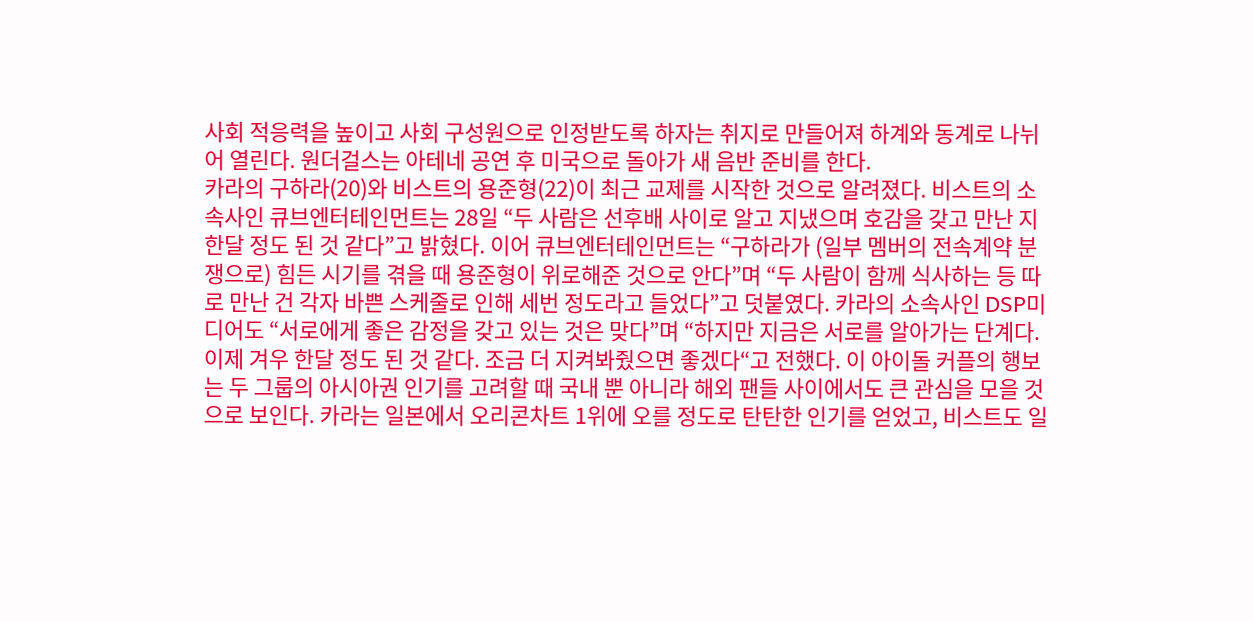사회 적응력을 높이고 사회 구성원으로 인정받도록 하자는 취지로 만들어져 하계와 동계로 나뉘어 열린다. 원더걸스는 아테네 공연 후 미국으로 돌아가 새 음반 준비를 한다.
카라의 구하라(20)와 비스트의 용준형(22)이 최근 교제를 시작한 것으로 알려졌다. 비스트의 소속사인 큐브엔터테인먼트는 28일 “두 사람은 선후배 사이로 알고 지냈으며 호감을 갖고 만난 지 한달 정도 된 것 같다”고 밝혔다. 이어 큐브엔터테인먼트는 “구하라가 (일부 멤버의 전속계약 분쟁으로) 힘든 시기를 겪을 때 용준형이 위로해준 것으로 안다”며 “두 사람이 함께 식사하는 등 따로 만난 건 각자 바쁜 스케줄로 인해 세번 정도라고 들었다”고 덧붙였다. 카라의 소속사인 DSP미디어도 “서로에게 좋은 감정을 갖고 있는 것은 맞다”며 “하지만 지금은 서로를 알아가는 단계다. 이제 겨우 한달 정도 된 것 같다. 조금 더 지켜봐줬으면 좋겠다“고 전했다. 이 아이돌 커플의 행보는 두 그룹의 아시아권 인기를 고려할 때 국내 뿐 아니라 해외 팬들 사이에서도 큰 관심을 모을 것으로 보인다. 카라는 일본에서 오리콘차트 1위에 오를 정도로 탄탄한 인기를 얻었고, 비스트도 일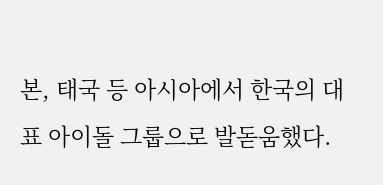본, 태국 등 아시아에서 한국의 대표 아이돌 그룹으로 발돋움했다.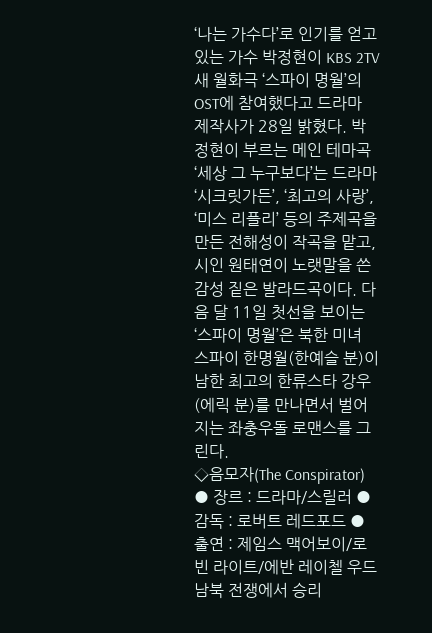‘나는 가수다’로 인기를 얻고 있는 가수 박정현이 KBS 2TV 새 월화극 ‘스파이 명월’의 OST에 참여했다고 드라마 제작사가 28일 밝혔다. 박정현이 부르는 메인 테마곡 ‘세상 그 누구보다’는 드라마 ‘시크릿가든’, ‘최고의 사랑’, ‘미스 리플리’ 등의 주제곡을 만든 전해성이 작곡을 맡고, 시인 원태연이 노랫말을 쓴 감성 짙은 발라드곡이다. 다음 달 11일 첫선을 보이는 ‘스파이 명월’은 북한 미녀 스파이 한명월(한예슬 분)이 남한 최고의 한류스타 강우(에릭 분)를 만나면서 벌어지는 좌충우돌 로맨스를 그린다.
◇음모자(The Conspirator) ● 장르 : 드라마/스릴러 ● 감독 : 로버트 레드포드 ● 출연 : 제임스 맥어보이/로빈 라이트/에반 레이첼 우드 남북 전쟁에서 승리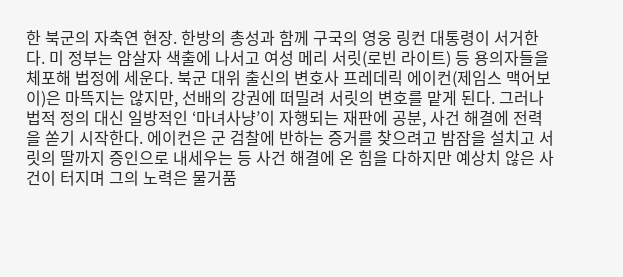한 북군의 자축연 현장. 한방의 총성과 함께 구국의 영웅 링컨 대통령이 서거한다. 미 정부는 암살자 색출에 나서고 여성 메리 서릿(로빈 라이트) 등 용의자들을 체포해 법정에 세운다. 북군 대위 출신의 변호사 프레데릭 에이컨(제임스 맥어보이)은 마뜩지는 않지만, 선배의 강권에 떠밀려 서릿의 변호를 맡게 된다. 그러나 법적 정의 대신 일방적인 ‘마녀사냥’이 자행되는 재판에 공분, 사건 해결에 전력을 쏟기 시작한다. 에이컨은 군 검찰에 반하는 증거를 찾으려고 밤잠을 설치고 서릿의 딸까지 증인으로 내세우는 등 사건 해결에 온 힘을 다하지만 예상치 않은 사건이 터지며 그의 노력은 물거품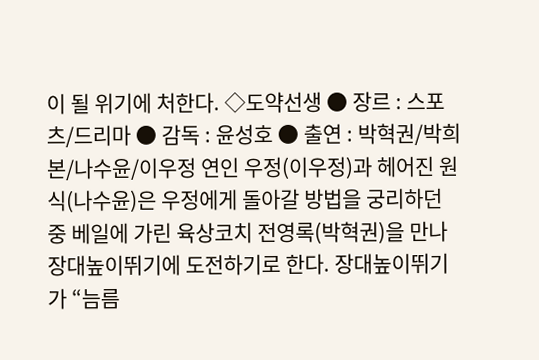이 될 위기에 처한다. ◇도약선생 ● 장르 : 스포츠/드리마 ● 감독 : 윤성호 ● 출연 : 박혁권/박희본/나수윤/이우정 연인 우정(이우정)과 헤어진 원식(나수윤)은 우정에게 돌아갈 방법을 궁리하던 중 베일에 가린 육상코치 전영록(박혁권)을 만나 장대높이뛰기에 도전하기로 한다. 장대높이뛰기가 “늠름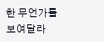한 무언가를 보여달라